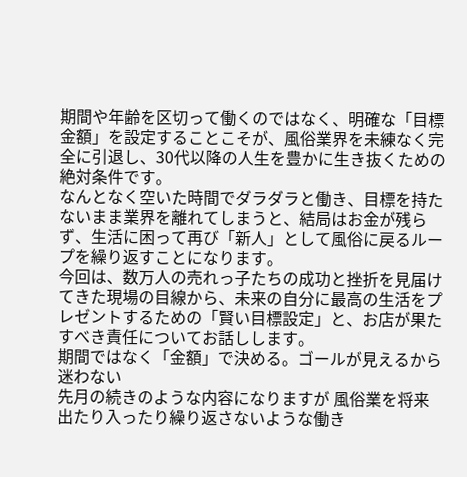期間や年齢を区切って働くのではなく、明確な「目標金額」を設定することこそが、風俗業界を未練なく完全に引退し、30代以降の人生を豊かに生き抜くための絶対条件です。
なんとなく空いた時間でダラダラと働き、目標を持たないまま業界を離れてしまうと、結局はお金が残らず、生活に困って再び「新人」として風俗に戻るループを繰り返すことになります。
今回は、数万人の売れっ子たちの成功と挫折を見届けてきた現場の目線から、未来の自分に最高の生活をプレゼントするための「賢い目標設定」と、お店が果たすべき責任についてお話しします。
期間ではなく「金額」で決める。ゴールが見えるから迷わない
先月の続きのような内容になりますが 風俗業を将来出たり入ったり繰り返さないような働き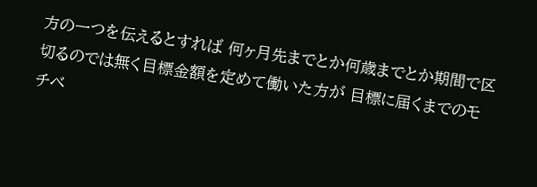方の一つを伝えるとすれば 何ヶ月先までとか何歳までとか期間で区切るのでは無く目標金額を定めて働いた方が 目標に届くまでのモチベ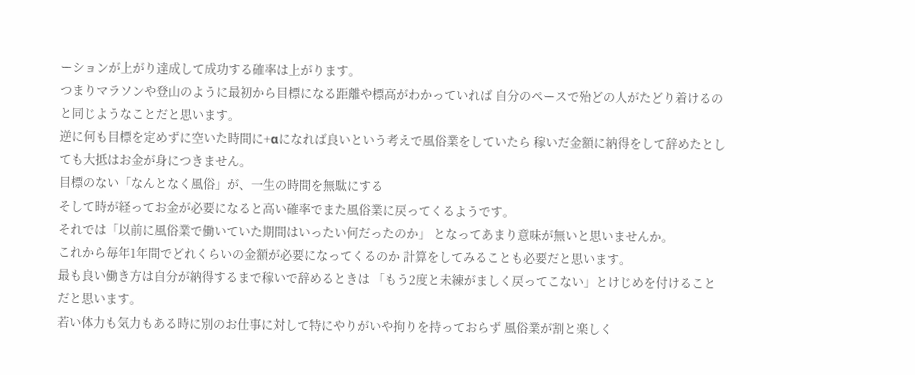ーションが上がり達成して成功する確率は上がります。
つまりマラソンや登山のように最初から目標になる距離や標高がわかっていれば 自分のペースで殆どの人がたどり着けるのと同じようなことだと思います。
逆に何も目標を定めずに空いた時間に+αになれば良いという考えで風俗業をしていたら 稼いだ金額に納得をして辞めたとしても大抵はお金が身につきません。
目標のない「なんとなく風俗」が、一生の時間を無駄にする
そして時が経ってお金が必要になると高い確率でまた風俗業に戻ってくるようです。
それでは「以前に風俗業で働いていた期間はいったい何だったのか」 となってあまり意味が無いと思いませんか。
これから毎年1年間でどれくらいの金額が必要になってくるのか 計算をしてみることも必要だと思います。
最も良い働き方は自分が納得するまで稼いで辞めるときは 「もう2度と未練がましく戻ってこない」とけじめを付けることだと思います。
若い体力も気力もある時に別のお仕事に対して特にやりがいや拘りを持っておらず 風俗業が割と楽しく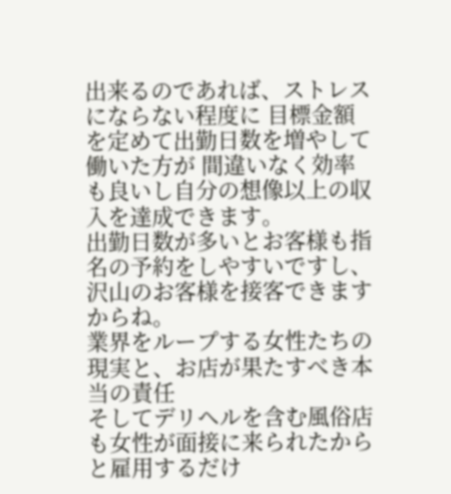出来るのであれば、ストレスにならない程度に 目標金額を定めて出勤日数を増やして働いた方が 間違いなく効率も良いし自分の想像以上の収入を達成できます。
出勤日数が多いとお客様も指名の予約をしやすいですし、沢山のお客様を接客できますからね。
業界をループする女性たちの現実と、お店が果たすべき本当の責任
そしてデリヘルを含む風俗店も女性が面接に来られたからと雇用するだけ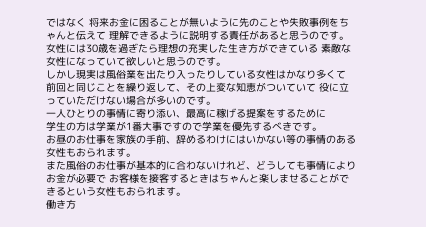ではなく 将来お金に困ることが無いように先のことや失敗事例をちゃんと伝えて 理解できるように説明する責任があると思うのです。
女性には30歳を過ぎたら理想の充実した生き方ができている 素敵な女性になっていて欲しいと思うのです。
しかし現実は風俗業を出たり入ったりしている女性はかなり多くて 前回と同じことを繰り返して、その上変な知恵がついていて 役に立っていただけない場合が多いのです。
一人ひとりの事情に寄り添い、最高に稼げる提案をするために
学生の方は学業が1番大事ですので学業を優先するべきです。
お昼のお仕事を家族の手前、辞めるわけにはいかない等の事情のある女性もおられます。
また風俗のお仕事が基本的に合わないけれど、どうしても事情によりお金が必要で お客様を接客するときはちゃんと楽しませることができるという女性もおられます。
働き方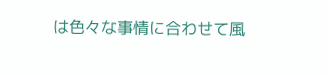は色々な事情に合わせて風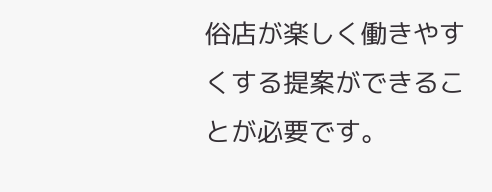俗店が楽しく働きやすくする提案ができることが必要です。